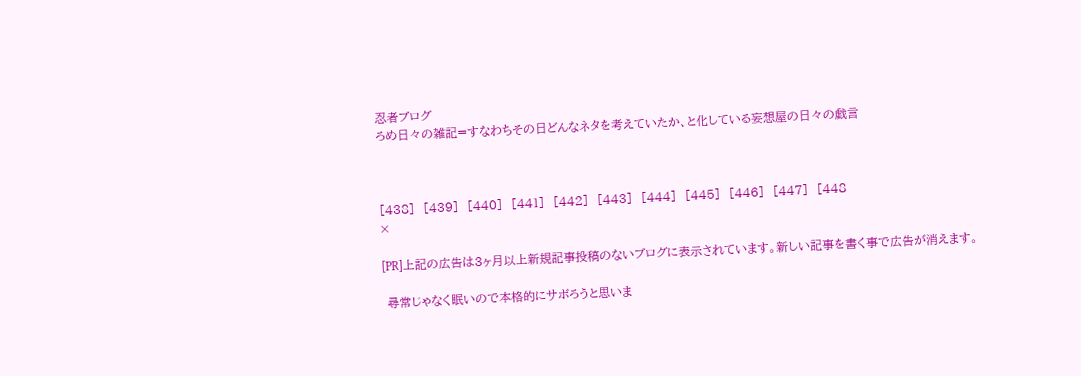忍者ブログ
ろめ日々の雑記=すなわちその日どんなネタを考えていたか、と化している妄想屋の日々の戯言



[438]  [439]  [440]  [441]  [442]  [443]  [444]  [445]  [446]  [447]  [448
×

[PR]上記の広告は3ヶ月以上新規記事投稿のないブログに表示されています。新しい記事を書く事で広告が消えます。

 尋常じゃなく眠いので本格的にサボろうと思いま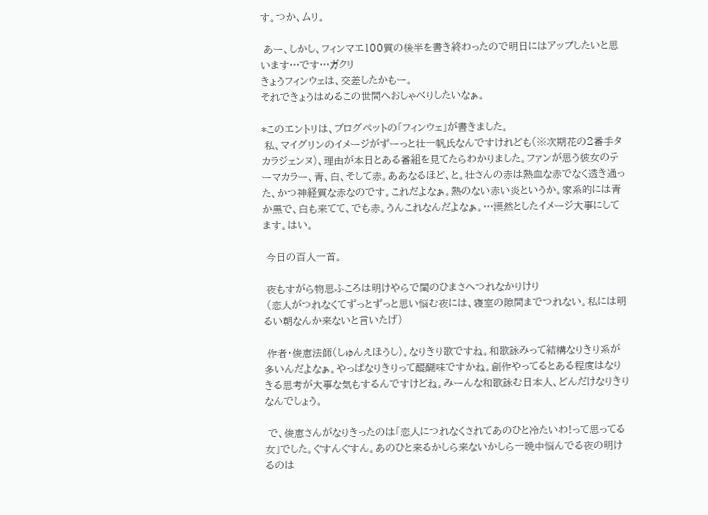す。つか、ムリ。

 あー、しかし、フィンマエ100質の後半を書き終わったので明日にはアップしたいと思います…です…ガクリ
きょうフィンウェは、交差したかもー。
それできょうはめるこの世間へおしゃべりしたいなぁ。

*このエントリは、ブログペットの「フィンウェ」が書きました。
 私、マイグリンのイメージがずーっと壮一帆氏なんですけれども(※次期花の2番手タカラジェンヌ)、理由が本日とある番組を見てたらわかりました。ファンが思う彼女のテーマカラー、青、白、そして赤。ああなるほど、と。壮さんの赤は熱血な赤でなく透き通った、かつ神経質な赤なのです。これだよなぁ。熱のない赤い炎というか。家系的には青か黒で、白も来てて、でも赤。うんこれなんだよなぁ。…漠然としたイメージ大事にしてます。はい。

 今日の百人一首。

 夜もすがら物思ふころは明けやらで閨のひまさへつれなかりけり
 (恋人がつれなくてずっとずっと思い悩む夜には、寝室の隙間までつれない。私には明るい朝なんか来ないと言いたげ)

 作者・俊恵法師(しゅんえほうし)。なりきり歌ですね。和歌詠みって結構なりきり系が多いんだよなぁ。やっぱなりきりって醍醐味ですかね。創作やってるとある程度はなりきる思考が大事な気もするんですけどね。みーんな和歌詠む日本人、どんだけなりきりなんでしょう。

 で、俊恵さんがなりきったのは「恋人につれなくされてあのひと冷たいわ!って思ってる女」でした。ぐすんぐすん。あのひと来るかしら来ないかしら一晩中悩んでる夜の明けるのは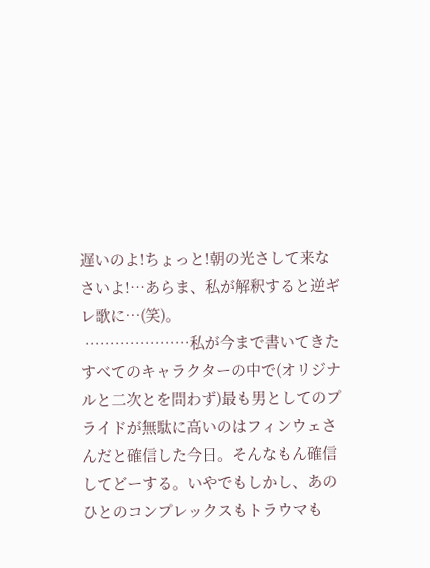遅いのよ!ちょっと!朝の光さして来なさいよ!…あらま、私が解釈すると逆ギレ歌に…(笑)。
 …………………私が今まで書いてきたすべてのキャラクターの中で(オリジナルと二次とを問わず)最も男としてのプライドが無駄に高いのはフィンウェさんだと確信した今日。そんなもん確信してどーする。いやでもしかし、あのひとのコンプレックスもトラウマも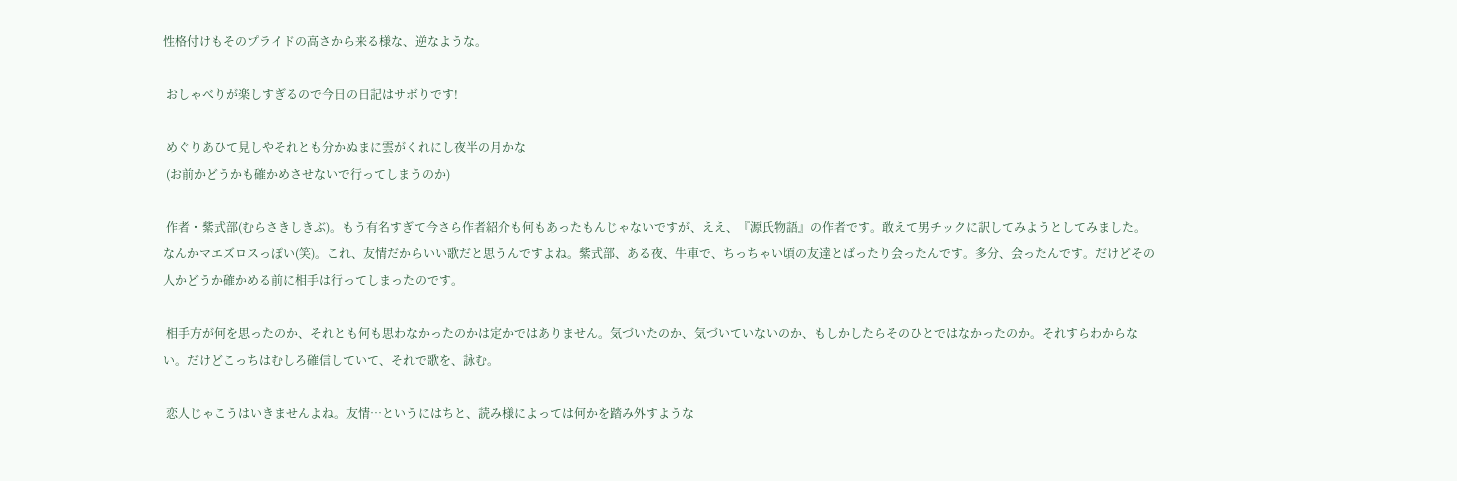性格付けもそのプライドの高さから来る様な、逆なような。

 おしゃべりが楽しすぎるので今日の日記はサボりです!

 めぐりあひて見しやそれとも分かぬまに雲がくれにし夜半の月かな
 (お前かどうかも確かめさせないで行ってしまうのか)

 作者・紫式部(むらさきしきぶ)。もう有名すぎて今さら作者紹介も何もあったもんじゃないですが、ええ、『源氏物語』の作者です。敢えて男チックに訳してみようとしてみました。なんかマエズロスっぽい(笑)。これ、友情だからいい歌だと思うんですよね。紫式部、ある夜、牛車で、ちっちゃい頃の友達とばったり会ったんです。多分、会ったんです。だけどその人かどうか確かめる前に相手は行ってしまったのです。

 相手方が何を思ったのか、それとも何も思わなかったのかは定かではありません。気づいたのか、気づいていないのか、もしかしたらそのひとではなかったのか。それすらわからない。だけどこっちはむしろ確信していて、それで歌を、詠む。

 恋人じゃこうはいきませんよね。友情…というにはちと、読み様によっては何かを踏み外すような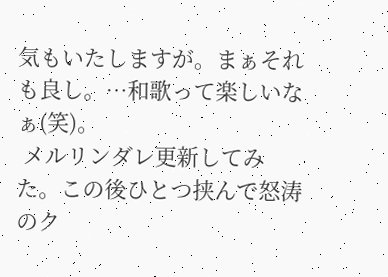気もいたしますが。まぁそれも良し。…和歌って楽しいなぁ(笑)。
 メルリンダレ更新してみた。この後ひとつ挟んで怒涛のク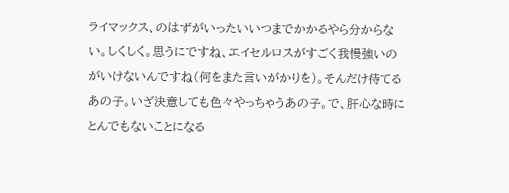ライマックス、のはずがいったいいつまでかかるやら分からない。しくしく。思うにですね、エイセルロスがすごく我慢強いのがいけないんですね(何をまた言いがかりを)。そんだけ待てるあの子。いざ決意しても色々やっちゃうあの子。で、肝心な時にとんでもないことになる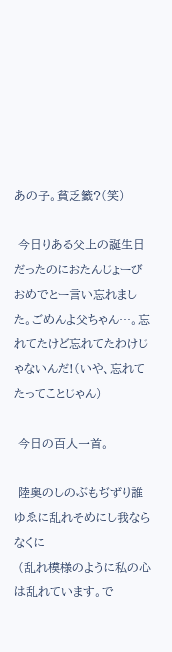あの子。貧乏籤?(笑)

 今日りある父上の誕生日だったのにおたんじょーびおめでとー言い忘れました。ごめんよ父ちゃん…。忘れてたけど忘れてたわけじゃないんだ!(いや、忘れてたってことじゃん)

 今日の百人一首。

 陸奥のしのぶもぢずり誰ゆゑに乱れそめにし我ならなくに
 (乱れ模様のように私の心は乱れています。で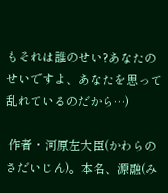もそれは誰のせい?あなたのせいですよ、あなたを思って乱れているのだから…)

 作者・河原左大臣(かわらのさだいじん)。本名、源融(み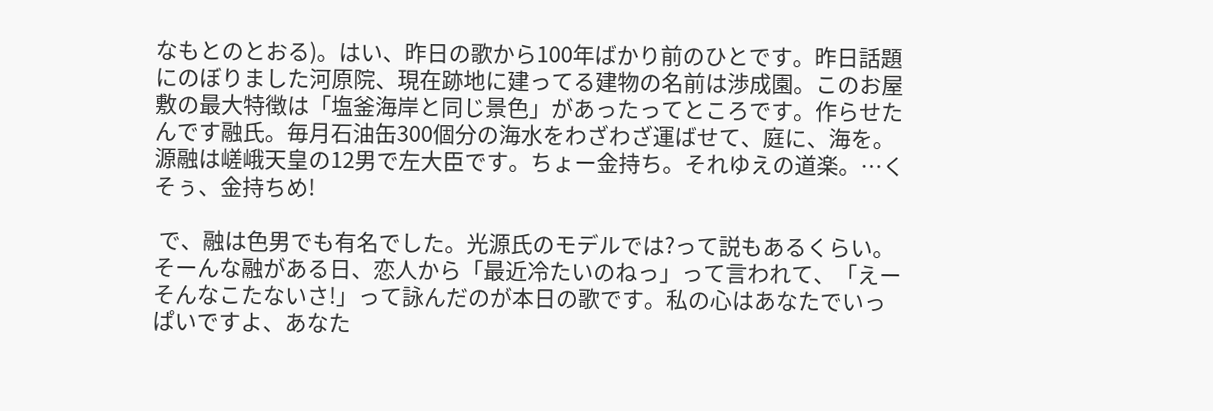なもとのとおる)。はい、昨日の歌から100年ばかり前のひとです。昨日話題にのぼりました河原院、現在跡地に建ってる建物の名前は渉成園。このお屋敷の最大特徴は「塩釜海岸と同じ景色」があったってところです。作らせたんです融氏。毎月石油缶300個分の海水をわざわざ運ばせて、庭に、海を。源融は嵯峨天皇の12男で左大臣です。ちょー金持ち。それゆえの道楽。…くそぅ、金持ちめ!

 で、融は色男でも有名でした。光源氏のモデルでは?って説もあるくらい。そーんな融がある日、恋人から「最近冷たいのねっ」って言われて、「えーそんなこたないさ!」って詠んだのが本日の歌です。私の心はあなたでいっぱいですよ、あなた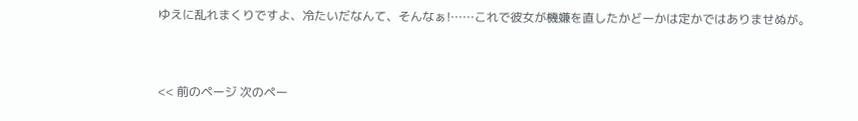ゆえに乱れまくりですよ、冷たいだなんて、そんなぁ!……これで彼女が機嫌を直したかどーかは定かではありませぬが。


<< 前のページ 次のペー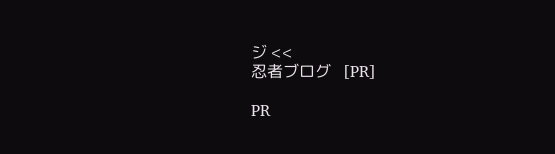ジ <<
忍者ブログ   [PR]

PR